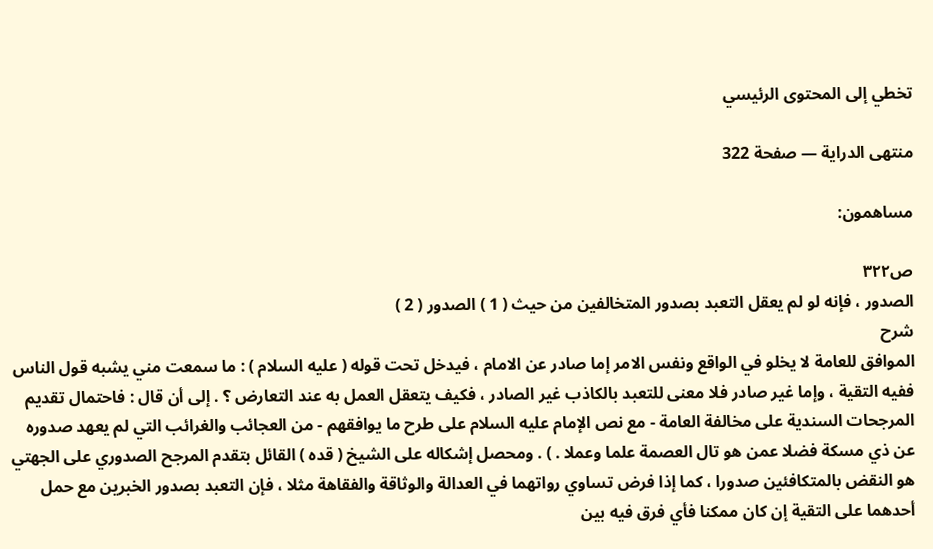تخطي إلى المحتوى الرئيسي

منتهى الدراية — صفحة 322

مساهمون:

ص٣٢٢
الصدور ، فإنه لو لم يعقل التعبد بصدور المتخالفين من حيث ( 1 ) الصدور ( 2 )
شرح
الموافق للعامة لا يخلو في الواقع ونفس الامر إما صادر عن الامام ، فيدخل تحت قوله ( عليه السلام ) : ما سمعت مني يشبه قول الناس ففيه التقية ، وإما غير صادر فلا معنى للتعبد بالكاذب غير الصادر ، فكيف يتعقل العمل به عند التعارض ؟ . إلى أن قال : فاحتمال تقديم المرجحات السندية على مخالفة العامة - مع نص الإمام عليه السلام على طرح ما يوافقهم - من العجائب والغرائب التي لم يعهد صدوره عن ذي مسكة فضلا عمن هو تال العصمة علما وعملا . ) . ومحصل إشكاله على الشيخ ( قده ) القائل بتقدم المرجح الصدوري على الجهتي هو النقض بالمتكافئين صدورا ، كما إذا فرض تساوي رواتهما في العدالة والوثاقة والفقاهة مثلا ، فإن التعبد بصدور الخبرين مع حمل أحدهما على التقية إن كان ممكنا فأي فرق فيه بين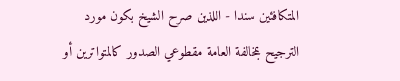المتكافئين سندا - اللذين صرح الشيخ بكون مورد الترجيح بمخالفة العامة مقطوعي الصدور كالمتواترين أو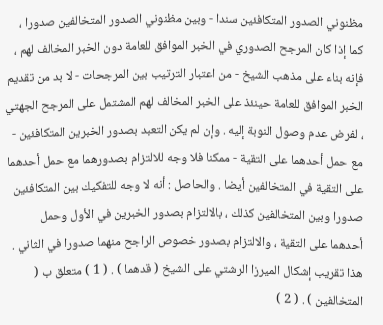مظنوني الصدور المتكافئين سندا - وبين مظنوني الصدور المتخالفين صدورا ، كما إذا كان المرجح الصدوري في الخبر الموافق للعامة دون الخبر المخالف لهم ، فإنه بناء على مذهب الشيخ - من اعتبار الترتيب بين المرجحات - لا بد من تقديم الخبر الموافق للعامة حينئذ على الخبر المخالف لهم المشتمل على المرجح الجهتي ، لفرض عدم وصول النوبة إليه . وإن لم يكن التعبد بصدور الخبرين المتكافئين - مع حمل أحدهما على التقية - ممكنا فلا وجه للالتزام بصدورهما مع حمل أحدهما على التقية في المتخالفين أيضا . والحاصل : أنه لا وجه للتفكيك بين المتكافئين صدورا وبين المتخالفين كذلك ، بالالتزام بصدور الخبرين في الأول وحمل أحدهما على التقية ، والالتزام بصدور خصوص الراجح منهما صدورا في الثاني . هذا تقريب إشكال الميرزا الرشتي على الشيخ ( قدهما ) . ( 1 ) متعلق ب ( المتخالفين ) . ( 2 )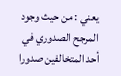يعني : من حيث وجود المرجح الصدوري في أحد المتخالفين صدورا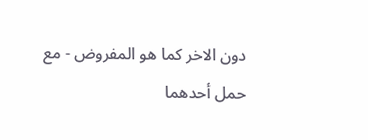دون الاخر كما هو المفروض - مع حمل أحدهما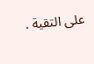على التقية .